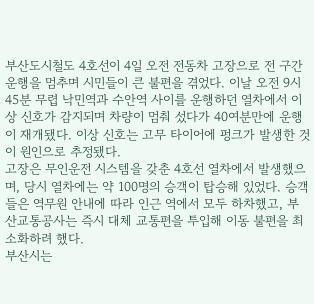부산도시철도 4호선이 4일 오전 전동차 고장으로 전 구간 운행을 멈추며 시민들이 큰 불편을 겪었다. 이날 오전 9시 45분 무렵 낙민역과 수안역 사이를 운행하던 열차에서 이상 신호가 감지되며 차량이 멈춰 섰다가 40여분만에 운행이 재개됐다. 이상 신호는 고무 타이어에 펑크가 발생한 것이 원인으로 추정됐다.
고장은 무인운전 시스템을 갖춘 4호선 열차에서 발생했으며, 당시 열차에는 약 100명의 승객이 탑승해 있었다. 승객들은 역무원 안내에 따라 인근 역에서 모두 하차했고, 부산교통공사는 즉시 대체 교통편을 투입해 이동 불편을 최소화하려 했다.
부산시는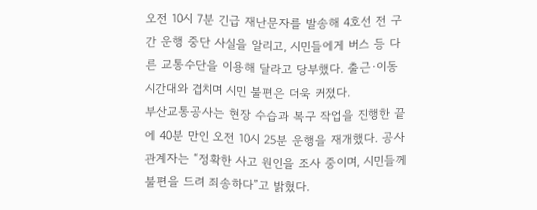오전 10시 7분 긴급 재난문자를 발송해 4호선 전 구간 운행 중단 사실을 알리고, 시민들에게 버스 등 다른 교통수단을 이용해 달라고 당부했다. 출근·이동 시간대와 겹치며 시민 불편은 더욱 커졌다.
부산교통공사는 현장 수습과 복구 작업을 진행한 끝에 40분 만인 오전 10시 25분 운행을 재개했다. 공사 관계자는 “정확한 사고 원인을 조사 중이며, 시민들께 불편을 드려 죄송하다”고 밝혔다.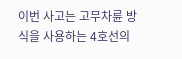이번 사고는 고무차륜 방식을 사용하는 4호선의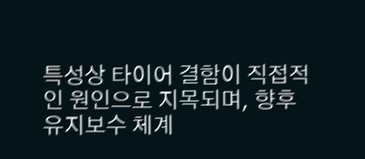특성상 타이어 결함이 직접적인 원인으로 지목되며, 향후 유지보수 체계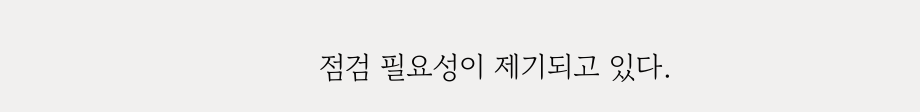점검 필요성이 제기되고 있다.